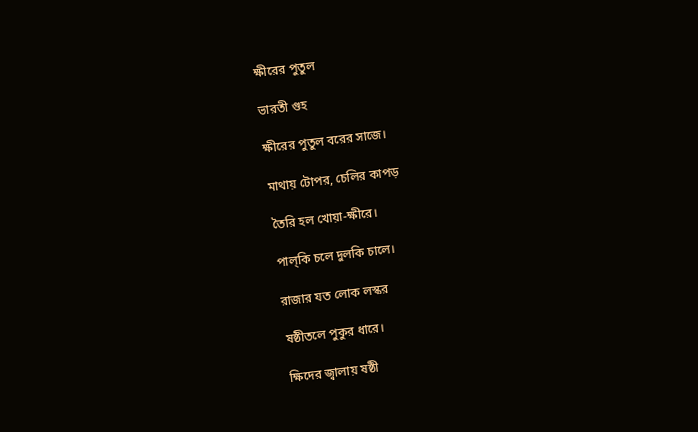ক্ষীরের পুতুল

ভারতী গুহ

ক্ষীরের পুতুল বরের সাজে।

মাথায় টোপর, চেলির কাপড়

তৈরি হল খোয়া-ক্ষীরে।

পাল্‌কি চলে দুলকি চালে।

রাজার যত লোক লস্কর

ষষ্ঠীতলে পুকুর ধারে।

ক্ষিদের জ্বালায় ষষ্ঠী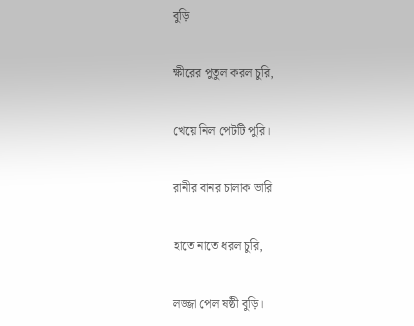বুড়ি

ক্ষীরের পুতুল করল চুরি,

খেয়ে নিল পেটটি পুরি।

রানীর বানর চালাক ভারি

হাতে নাতে ধরল চুরি,

লজ্জা পেল ষষ্ঠী বুড়ি।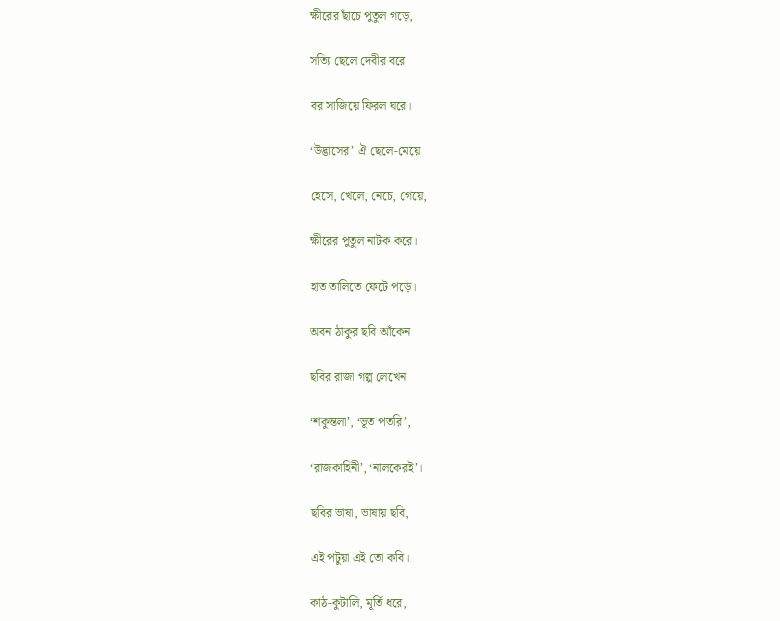ক্ষীরের ছাঁচে পুতুল গড়ে,

সত্যি ছেলে দেবীর বরে

বর সাজিয়ে ফিরল ঘরে।

‘উদ্ভাসের’ ঐ ছেলে-মেয়ে

হেসে, খেলে, নেচে, গেয়ে,

ক্ষীরের পুতুল নাটক করে।

হাত তালিতে ফেটে পড়ে।

অবন ঠাকুর ছবি আঁকেন

ছবির রাজা গল্প লেখেন

‘শকুন্তলা’, ‘ভূত পতরি’,

‘রাজকাহিনী’, ‘নালকেরই’।

ছবির ভাষা, ভাষায় ছবি,

এই পটুয়া এই তো কবি।

কাঠ-কুটালি, মূর্তি ধরে,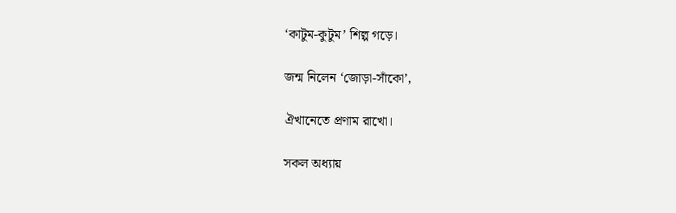‘কাটুম-কুটুম’ শিল্প গড়ে।

জন্ম নিলেন ‘জোড়া-সাঁকো’,

ঐখানেতে প্রণাম রাখো।

সকল অধ্যায়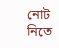নোট নিতে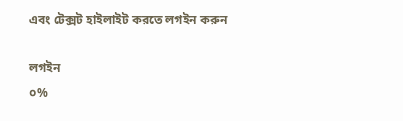এবং টেক্সট হাইলাইট করতে লগইন করুন

লগইন
০%